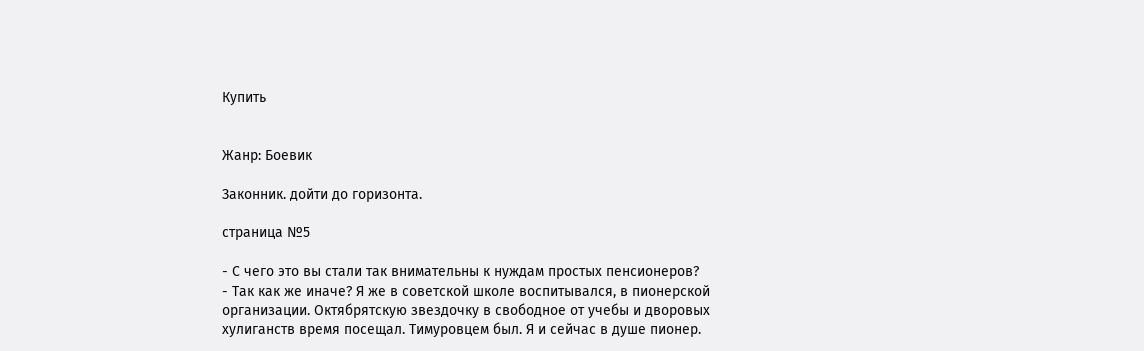Купить


Жанр: Боевик

Законник. дойти до горизонта.

страница №5

- С чего это вы стали так внимательны к нуждам простых пенсионеров?
- Так как же иначе? Я же в советской школе воспитывался, в пионерской
организации. Октябрятскую звездочку в свободное от учебы и дворовых
хулиганств время посещал. Тимуровцем был. Я и сейчас в душе пионер.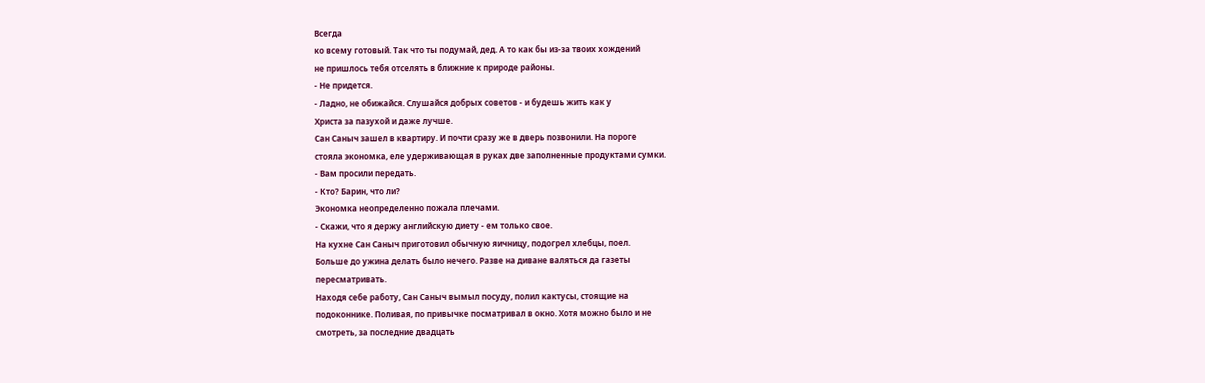Всегда
ко всему готовый. Так что ты подумай, дед. А то как бы из-за твоих хождений
не пришлось тебя отселять в ближние к природе районы.
- Не придется.
- Ладно, не обижайся. Слушайся добрых советов - и будешь жить как у
Христа за пазухой и даже лучше.
Сан Саныч зашел в квартиру. И почти сразу же в дверь позвонили. На пороге
стояла экономка, еле удерживающая в руках две заполненные продуктами сумки.
- Вам просили передать.
- Кто? Барин, что ли?
Экономка неопределенно пожала плечами.
- Скажи, что я держу английскую диету - ем только свое.
На кухне Сан Саныч приготовил обычную яичницу, подогрел хлебцы, поел.
Больше до ужина делать было нечего. Разве на диване валяться да газеты
пересматривать.
Находя себе работу, Сан Саныч вымыл посуду, полил кактусы, стоящие на
подоконнике. Поливая, по привычке посматривал в окно. Хотя можно было и не
смотреть, за последние двадцать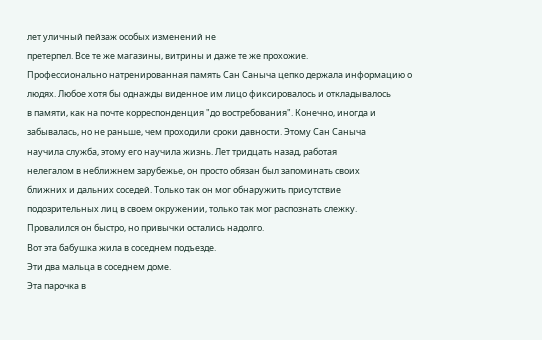лет уличный пейзаж особых изменений не
претерпел. Все те же магазины, витрины и даже те же прохожие.
Профессионально натренированная память Сан Саныча цепко держала информацию о
людях. Любое хотя бы однажды виденное им лицо фиксировалось и откладывалось
в памяти, как на почте корреспонденция "до востребования". Конечно, иногда и
забывалась, но не раньше, чем проходили сроки давности. Этому Сан Саныча
научила служба, этому его научила жизнь. Лет тридцать назад, работая
нелегалом в неближнем зарубежье, он просто обязан был запоминать своих
ближних и дальних соседей. Только так он мог обнаружить присутствие
подозрительных лиц в своем окружении, только так мог распознать слежку.
Провалился он быстро, но привычки остались надолго.
Вот эта бабушка жила в соседнем подъезде.
Эти два мальца в соседнем доме.
Эта парочка в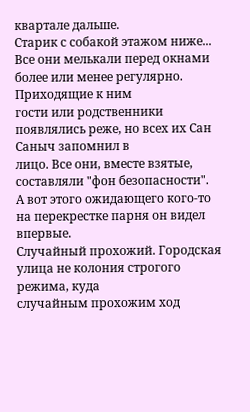квартале дальше.
Старик с собакой этажом ниже...
Все они мелькали перед окнами более или менее регулярно. Приходящие к ним
гости или родственники появлялись реже, но всех их Сан Саныч запомнил в
лицо. Все они, вместе взятые, составляли "фон безопасности".
А вот этого ожидающего кого-то на перекрестке парня он видел впервые.
Случайный прохожий. Городская улица не колония строгого режима, куда
случайным прохожим ход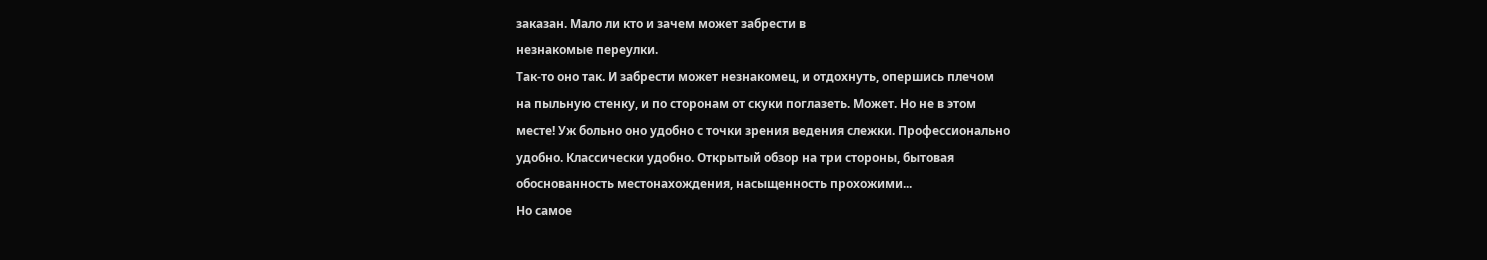заказан. Мало ли кто и зачем может забрести в
незнакомые переулки.
Так-то оно так. И забрести может незнакомец, и отдохнуть, опершись плечом
на пыльную стенку, и по сторонам от скуки поглазеть. Может. Но не в этом
месте! Уж больно оно удобно с точки зрения ведения слежки. Профессионально
удобно. Классически удобно. Открытый обзор на три стороны, бытовая
обоснованность местонахождения, насыщенность прохожими...
Но самое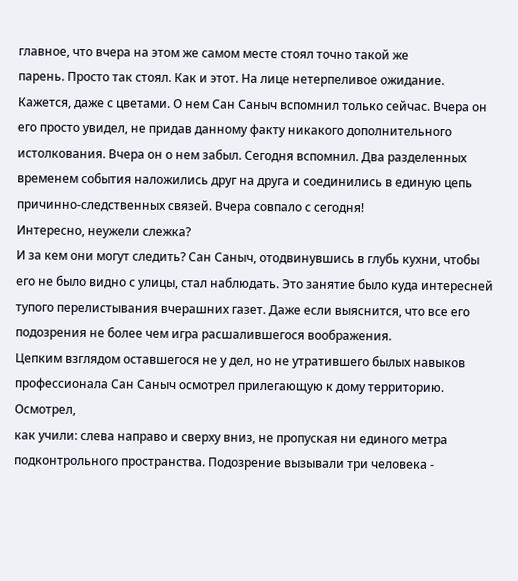главное, что вчера на этом же самом месте стоял точно такой же
парень. Просто так стоял. Как и этот. На лице нетерпеливое ожидание.
Кажется, даже с цветами. О нем Сан Саныч вспомнил только сейчас. Вчера он
его просто увидел, не придав данному факту никакого дополнительного
истолкования. Вчера он о нем забыл. Сегодня вспомнил. Два разделенных
временем события наложились друг на друга и соединились в единую цепь
причинно-следственных связей. Вчера совпало с сегодня!
Интересно, неужели слежка?
И за кем они могут следить? Сан Саныч, отодвинувшись в глубь кухни, чтобы
его не было видно с улицы, стал наблюдать. Это занятие было куда интересней
тупого перелистывания вчерашних газет. Даже если выяснится, что все его
подозрения не более чем игра расшалившегося воображения.
Цепким взглядом оставшегося не у дел, но не утратившего былых навыков
профессионала Сан Саныч осмотрел прилегающую к дому территорию. Осмотрел,
как учили: слева направо и сверху вниз, не пропуская ни единого метра
подконтрольного пространства. Подозрение вызывали три человека -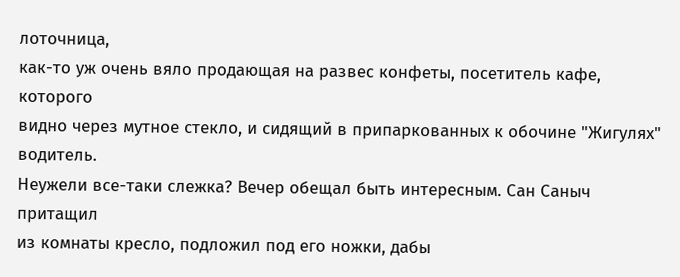лоточница,
как-то уж очень вяло продающая на развес конфеты, посетитель кафе, которого
видно через мутное стекло, и сидящий в припаркованных к обочине "Жигулях"
водитель.
Неужели все-таки слежка? Вечер обещал быть интересным. Сан Саныч притащил
из комнаты кресло, подложил под его ножки, дабы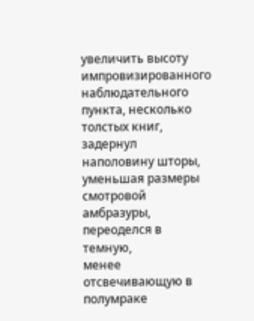увеличить высоту
импровизированного наблюдательного пункта, несколько толстых книг, задернул
наполовину шторы, уменьшая размеры смотровой амбразуры, переоделся в темную,
менее отсвечивающую в полумраке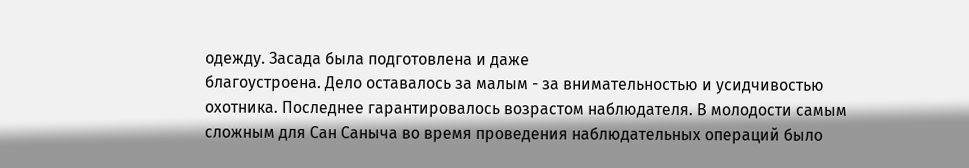одежду. Засада была подготовлена и даже
благоустроена. Дело оставалось за малым - за внимательностью и усидчивостью
охотника. Последнее гарантировалось возрастом наблюдателя. В молодости самым
сложным для Сан Саныча во время проведения наблюдательных операций было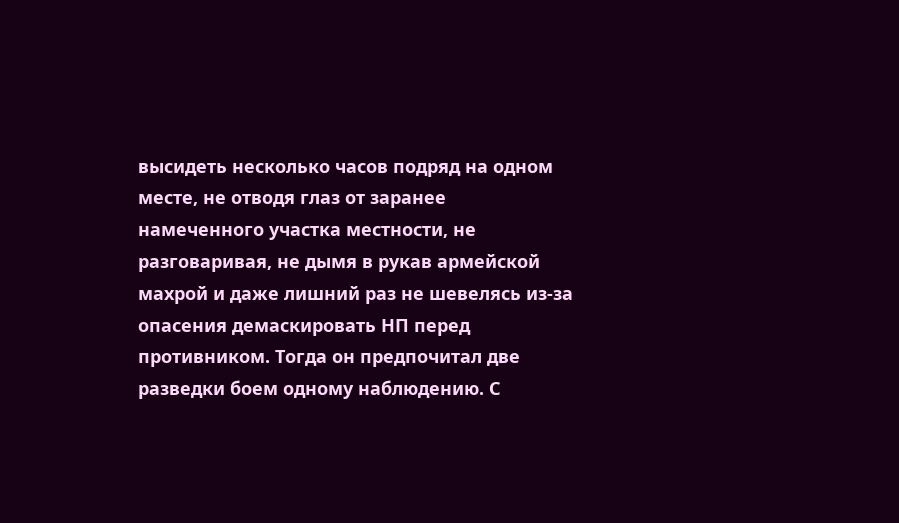высидеть несколько часов подряд на одном месте, не отводя глаз от заранее
намеченного участка местности, не разговаривая, не дымя в рукав армейской
махрой и даже лишний раз не шевелясь из-за опасения демаскировать НП перед
противником. Тогда он предпочитал две разведки боем одному наблюдению. С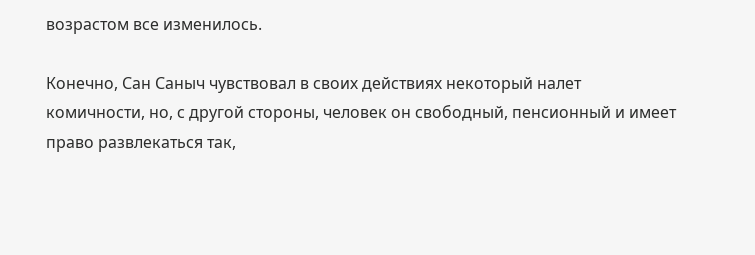возрастом все изменилось.

Конечно, Сан Саныч чувствовал в своих действиях некоторый налет
комичности, но, с другой стороны, человек он свободный, пенсионный и имеет
право развлекаться так,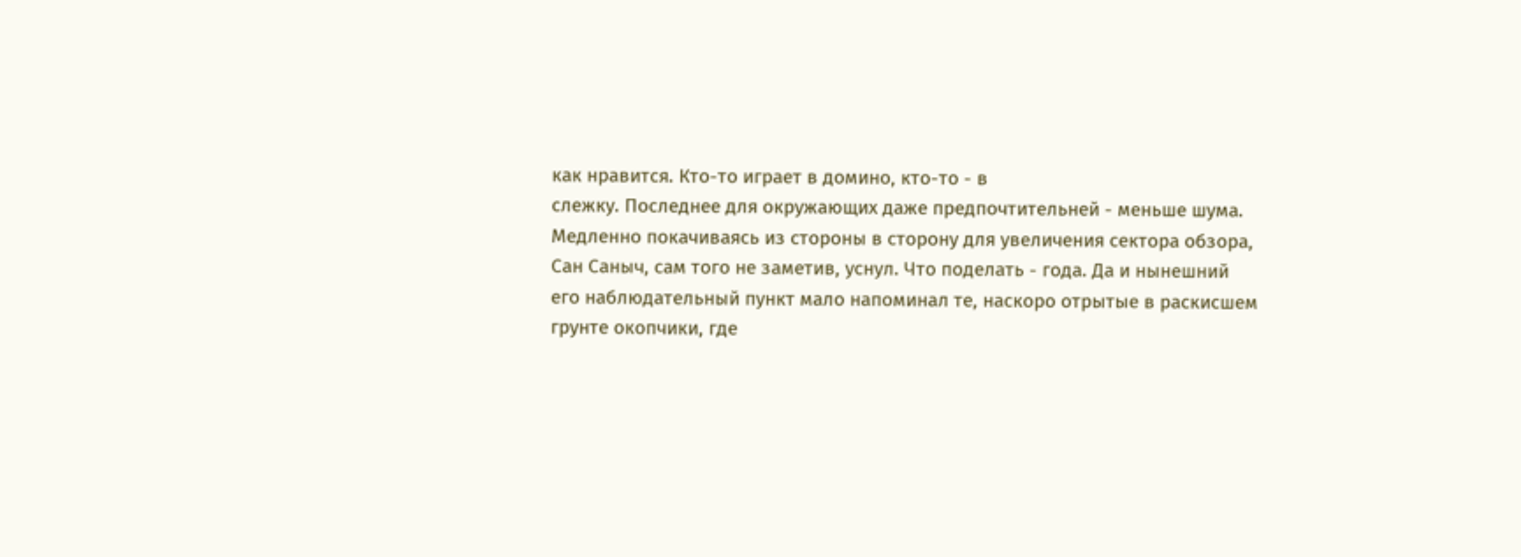как нравится. Кто-то играет в домино, кто-то - в
слежку. Последнее для окружающих даже предпочтительней - меньше шума.
Медленно покачиваясь из стороны в сторону для увеличения сектора обзора,
Сан Саныч, сам того не заметив, уснул. Что поделать - года. Да и нынешний
его наблюдательный пункт мало напоминал те, наскоро отрытые в раскисшем
грунте окопчики, где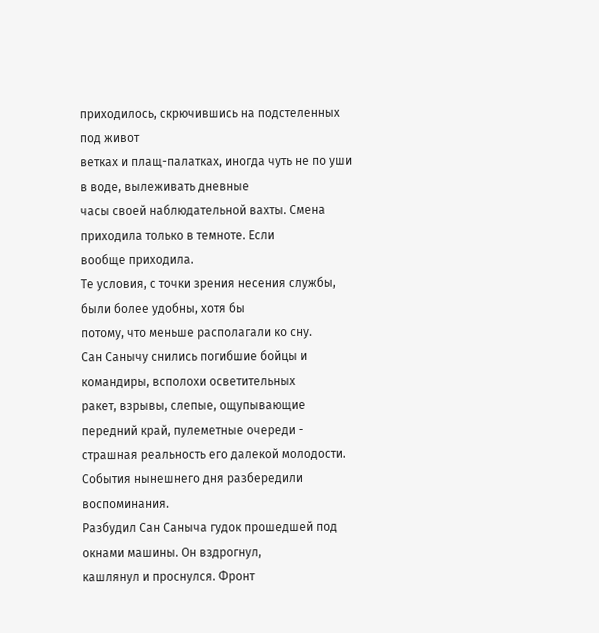приходилось, скрючившись на подстеленных под живот
ветках и плащ-палатках, иногда чуть не по уши в воде, вылеживать дневные
часы своей наблюдательной вахты. Смена приходила только в темноте. Если
вообще приходила.
Те условия, с точки зрения несения службы, были более удобны, хотя бы
потому, что меньше располагали ко сну.
Сан Санычу снились погибшие бойцы и командиры, всполохи осветительных
ракет, взрывы, слепые, ощупывающие передний край, пулеметные очереди -
страшная реальность его далекой молодости. События нынешнего дня разбередили
воспоминания.
Разбудил Сан Саныча гудок прошедшей под окнами машины. Он вздрогнул,
кашлянул и проснулся. Фронт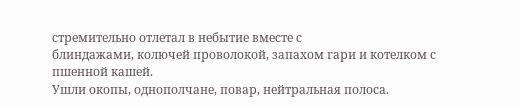стремительно отлетал в небытие вместе с
блиндажами, колючей проволокой, запахом гари и котелком с пшенной кашей.
Ушли окопы, однополчане, повар, нейтральная полоса.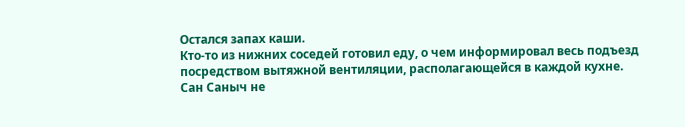Остался запах каши.
Кто-то из нижних соседей готовил еду, о чем информировал весь подъезд
посредством вытяжной вентиляции, располагающейся в каждой кухне.
Сан Саныч не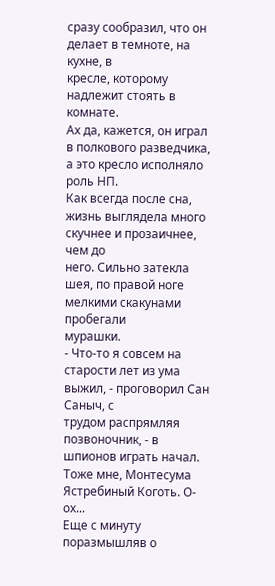сразу сообразил, что он делает в темноте, на кухне, в
кресле, которому надлежит стоять в комнате.
Ах да, кажется, он играл в полкового разведчика, а это кресло исполняло
роль НП.
Как всегда после сна, жизнь выглядела много скучнее и прозаичнее, чем до
него. Сильно затекла шея, по правой ноге мелкими скакунами пробегали
мурашки.
- Что-то я совсем на старости лет из ума выжил, - проговорил Сан Саныч, с
трудом распрямляя позвоночник, - в шпионов играть начал. Тоже мне, Монтесума
Ястребиный Коготь. О-ох...
Еще с минуту поразмышляв о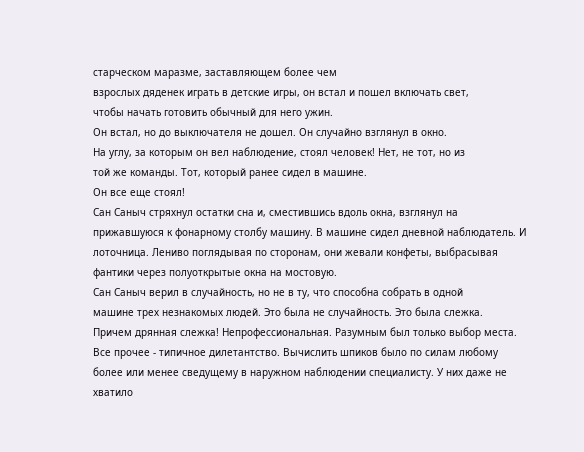старческом маразме, заставляющем более чем
взрослых дяденек играть в детские игры, он встал и пошел включать свет,
чтобы начать готовить обычный для него ужин.
Он встал, но до выключателя не дошел. Он случайно взглянул в окно.
На углу, за которым он вел наблюдение, стоял человек! Нет, не тот, но из
той же команды. Тот, который ранее сидел в машине.
Он все еще стоял!
Сан Саныч стряхнул остатки сна и, сместившись вдоль окна, взглянул на
прижавшуюся к фонарному столбу машину. В машине сидел дневной наблюдатель. И
лоточница. Лениво поглядывая по сторонам, они жевали конфеты, выбрасывая
фантики через полуоткрытые окна на мостовую.
Сан Саныч верил в случайность, но не в ту, что способна собрать в одной
машине трех незнакомых людей. Это была не случайность. Это была слежка.
Причем дрянная слежка! Непрофессиональная. Разумным был только выбор места.
Все прочее - типичное дилетантство. Вычислить шпиков было по силам любому
более или менее сведущему в наружном наблюдении специалисту. У них даже не
хватило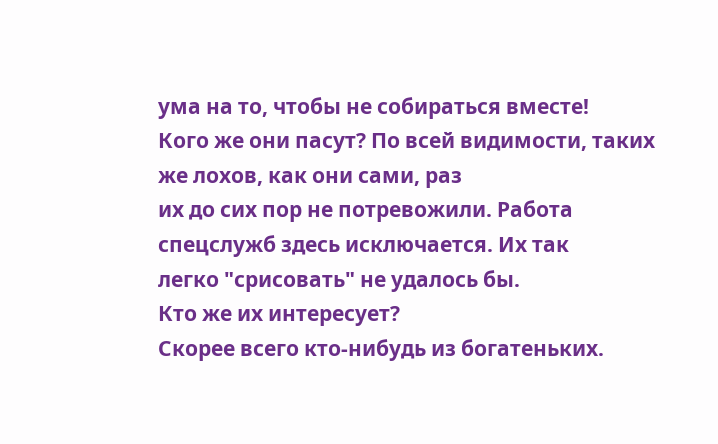ума на то, чтобы не собираться вместе!
Кого же они пасут? По всей видимости, таких же лохов, как они сами, раз
их до сих пор не потревожили. Работа спецслужб здесь исключается. Их так
легко "срисовать" не удалось бы.
Кто же их интересует?
Скорее всего кто-нибудь из богатеньких.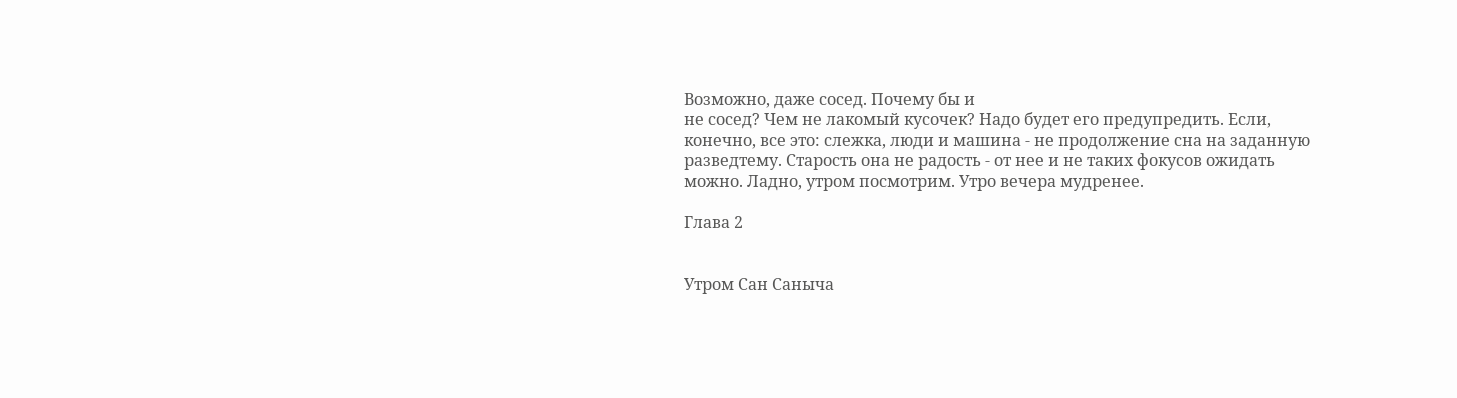Возможно, даже сосед. Почему бы и
не сосед? Чем не лакомый кусочек? Надо будет его предупредить. Если,
конечно, все это: слежка, люди и машина - не продолжение сна на заданную
разведтему. Старость она не радость - от нее и не таких фокусов ожидать
можно. Ладно, утром посмотрим. Утро вечера мудренее.

Глава 2


Утром Сан Саныча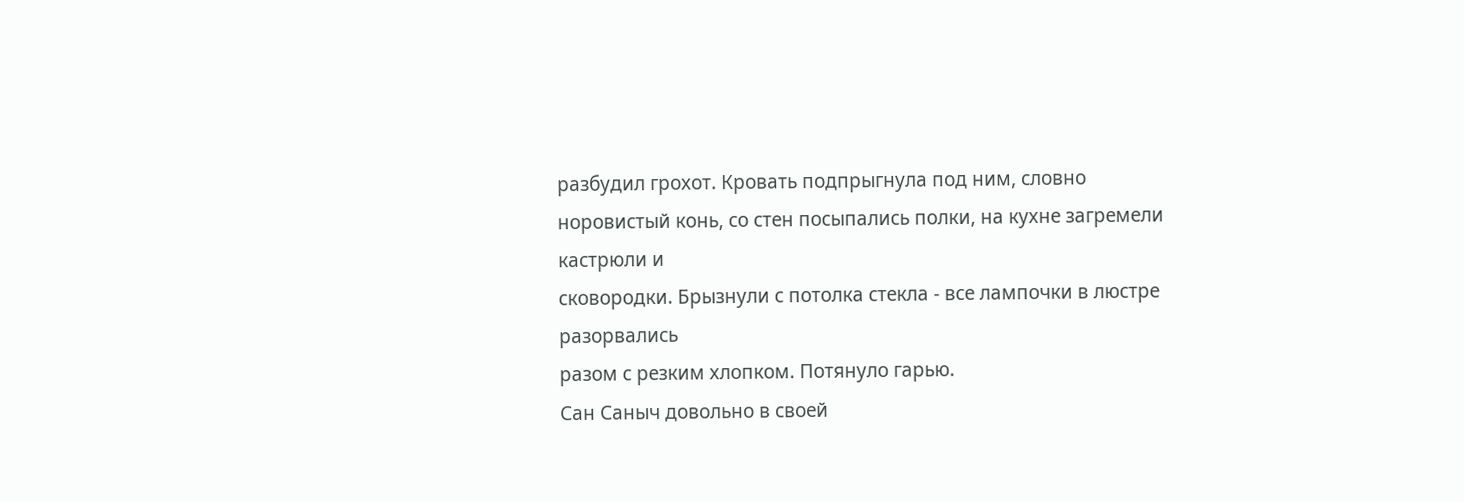разбудил грохот. Кровать подпрыгнула под ним, словно
норовистый конь, со стен посыпались полки, на кухне загремели кастрюли и
сковородки. Брызнули с потолка стекла - все лампочки в люстре разорвались
разом с резким хлопком. Потянуло гарью.
Сан Саныч довольно в своей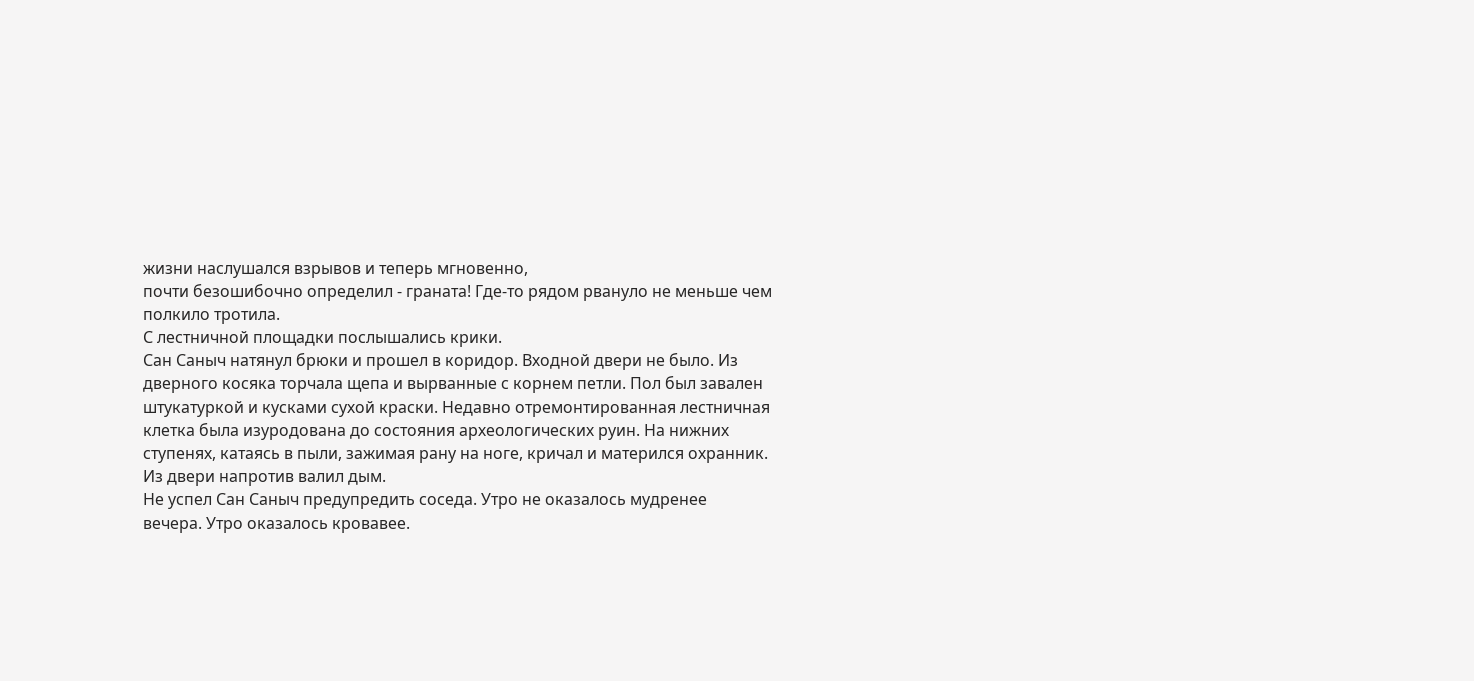жизни наслушался взрывов и теперь мгновенно,
почти безошибочно определил - граната! Где-то рядом рвануло не меньше чем
полкило тротила.
С лестничной площадки послышались крики.
Сан Саныч натянул брюки и прошел в коридор. Входной двери не было. Из
дверного косяка торчала щепа и вырванные с корнем петли. Пол был завален
штукатуркой и кусками сухой краски. Недавно отремонтированная лестничная
клетка была изуродована до состояния археологических руин. На нижних
ступенях, катаясь в пыли, зажимая рану на ноге, кричал и матерился охранник.
Из двери напротив валил дым.
Не успел Сан Саныч предупредить соседа. Утро не оказалось мудренее
вечера. Утро оказалось кровавее.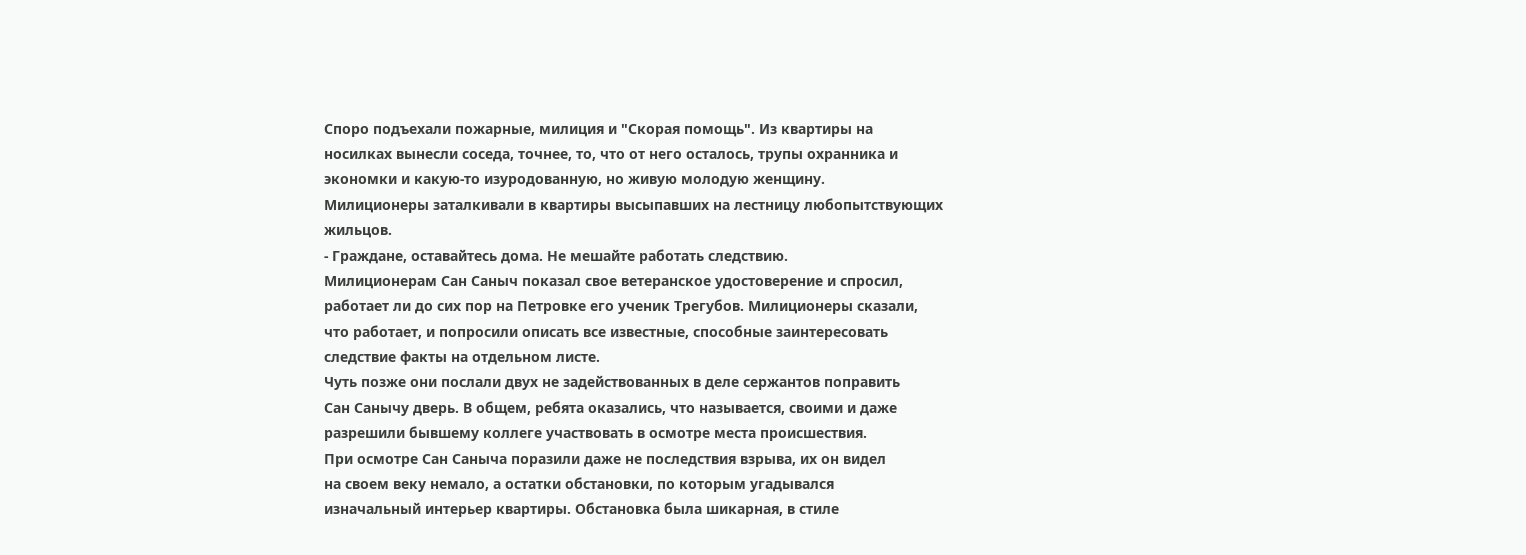Споро подъехали пожарные, милиция и "Скорая помощь". Из квартиры на
носилках вынесли соседа, точнее, то, что от него осталось, трупы охранника и
экономки и какую-то изуродованную, но живую молодую женщину.
Милиционеры заталкивали в квартиры высыпавших на лестницу любопытствующих
жильцов.
- Граждане, оставайтесь дома. Не мешайте работать следствию.
Милиционерам Сан Саныч показал свое ветеранское удостоверение и спросил,
работает ли до сих пор на Петровке его ученик Трегубов. Милиционеры сказали,
что работает, и попросили описать все известные, способные заинтересовать
следствие факты на отдельном листе.
Чуть позже они послали двух не задействованных в деле сержантов поправить
Сан Санычу дверь. В общем, ребята оказались, что называется, своими и даже
разрешили бывшему коллеге участвовать в осмотре места происшествия.
При осмотре Сан Саныча поразили даже не последствия взрыва, их он видел
на своем веку немало, а остатки обстановки, по которым угадывался
изначальный интерьер квартиры. Обстановка была шикарная, в стиле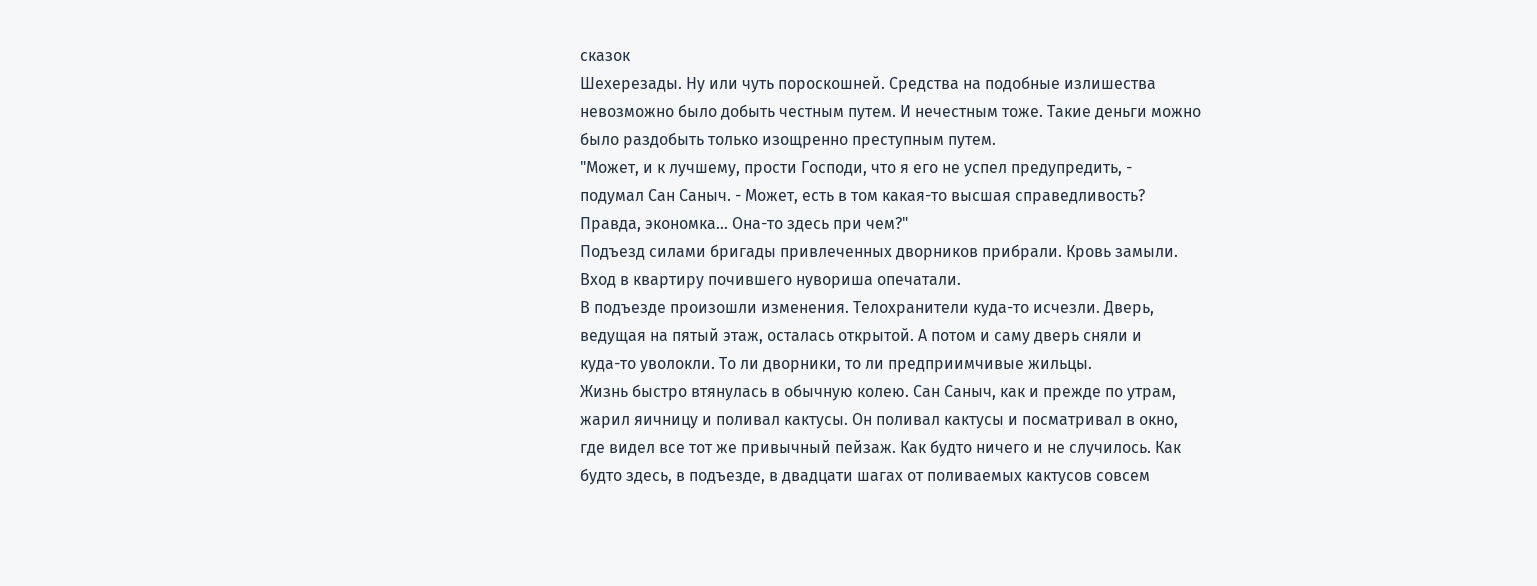сказок
Шехерезады. Ну или чуть пороскошней. Средства на подобные излишества
невозможно было добыть честным путем. И нечестным тоже. Такие деньги можно
было раздобыть только изощренно преступным путем.
"Может, и к лучшему, прости Господи, что я его не успел предупредить, -
подумал Сан Саныч. - Может, есть в том какая-то высшая справедливость?
Правда, экономка... Она-то здесь при чем?"
Подъезд силами бригады привлеченных дворников прибрали. Кровь замыли.
Вход в квартиру почившего нувориша опечатали.
В подъезде произошли изменения. Телохранители куда-то исчезли. Дверь,
ведущая на пятый этаж, осталась открытой. А потом и саму дверь сняли и
куда-то уволокли. То ли дворники, то ли предприимчивые жильцы.
Жизнь быстро втянулась в обычную колею. Сан Саныч, как и прежде по утрам,
жарил яичницу и поливал кактусы. Он поливал кактусы и посматривал в окно,
где видел все тот же привычный пейзаж. Как будто ничего и не случилось. Как
будто здесь, в подъезде, в двадцати шагах от поливаемых кактусов совсем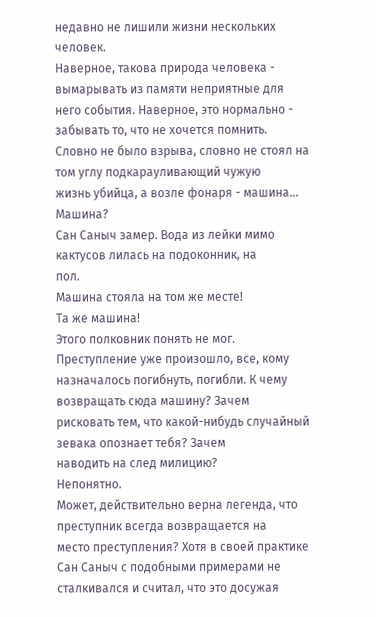недавно не лишили жизни нескольких человек.
Наверное, такова природа человека - вымарывать из памяти неприятные для
него события. Наверное, это нормально - забывать то, что не хочется помнить.
Словно не было взрыва, словно не стоял на том углу подкарауливающий чужую
жизнь убийца, а возле фонаря - машина...
Машина?
Сан Саныч замер. Вода из лейки мимо кактусов лилась на подоконник, на
пол.
Машина стояла на том же месте!
Та же машина!
Этого полковник понять не мог. Преступление уже произошло, все, кому
назначалось погибнуть, погибли. К чему возвращать сюда машину? Зачем
рисковать тем, что какой-нибудь случайный зевака опознает тебя? Зачем
наводить на след милицию?
Непонятно.
Может, действительно верна легенда, что преступник всегда возвращается на
место преступления? Хотя в своей практике Сан Саныч с подобными примерами не
сталкивался и считал, что это досужая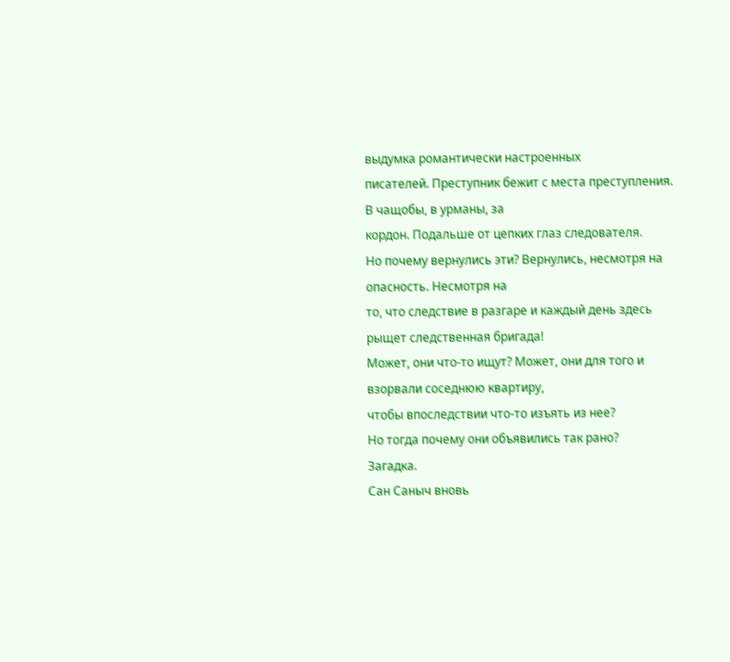выдумка романтически настроенных
писателей. Преступник бежит с места преступления. В чащобы, в урманы, за
кордон. Подальше от цепких глаз следователя.
Но почему вернулись эти? Вернулись, несмотря на опасность. Несмотря на
то, что следствие в разгаре и каждый день здесь рыщет следственная бригада!
Может, они что-то ищут? Может, они для того и взорвали соседнюю квартиру,
чтобы впоследствии что-то изъять из нее?
Но тогда почему они объявились так рано?
Загадка.
Сан Саныч вновь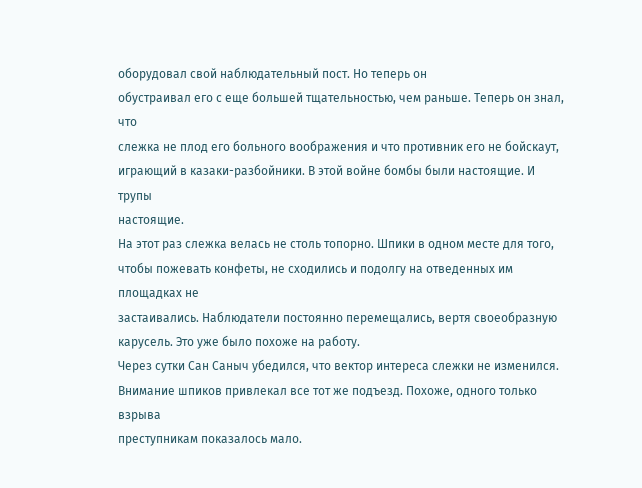оборудовал свой наблюдательный пост. Но теперь он
обустраивал его с еще большей тщательностью, чем раньше. Теперь он знал, что
слежка не плод его больного воображения и что противник его не бойскаут,
играющий в казаки-разбойники. В этой войне бомбы были настоящие. И трупы
настоящие.
На этот раз слежка велась не столь топорно. Шпики в одном месте для того,
чтобы пожевать конфеты, не сходились и подолгу на отведенных им площадках не
застаивались. Наблюдатели постоянно перемещались, вертя своеобразную
карусель. Это уже было похоже на работу.
Через сутки Сан Саныч убедился, что вектор интереса слежки не изменился.
Внимание шпиков привлекал все тот же подъезд. Похоже, одного только взрыва
преступникам показалось мало.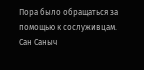Пора было обращаться за помощью к сослуживцам.
Сан Саныч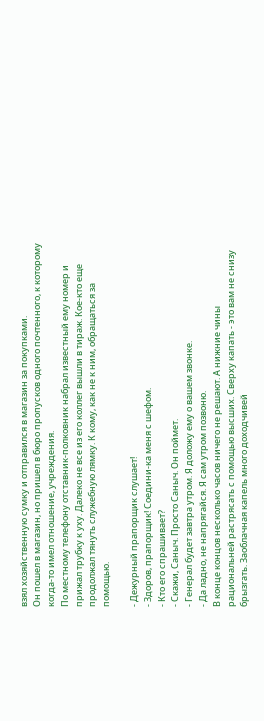взял хозяйственную сумку и отправился в магазин за покупками.
Он пошел в магазин, но пришел в бюро пропусков одного почтенного, к которому
когда-то имел отношение, учреждения.
По местному телефону отставник-полковник набрал известный ему номер и
прижал трубку к уху. Далеко не все из его коллег вышли в тираж. Кое-кто еще
продолжал тянуть служебную лямку. К кому, как не к ним, обращаться за
помощью.

- Дежурный прапорщик слушает!
- Здоров, прапорщик! Соедини-ка меня с шефом.
- Кто его спрашивает?
- Скажи, Саныч. Просто Саныч. Он поймет.
- Генерал будет завтра утром. Я доложу ему о вашем звонке.
- Да ладно, не напрягайся. Я сам утром позвоню.
В конце концов несколько часов ничего не решают. А нижние чины
рациональней растрясать с помощью высших. Сверху капать - это вам не снизу
брызгать. Заоблачная капель много доходчивей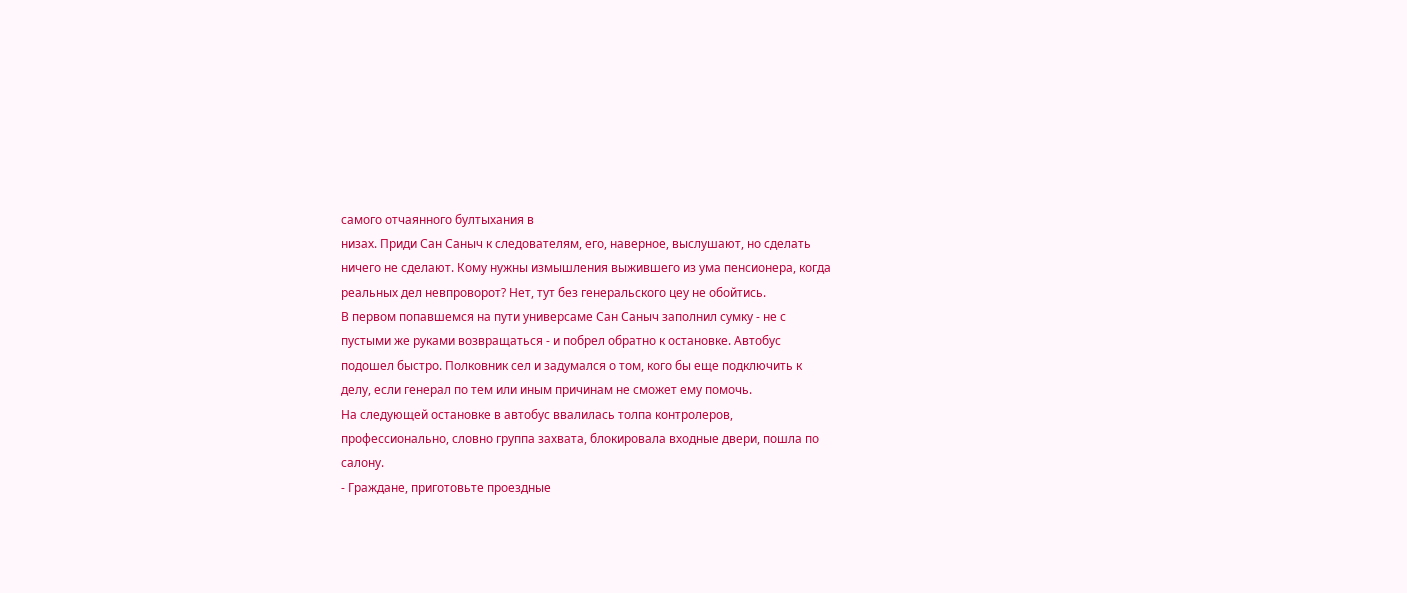самого отчаянного бултыхания в
низах. Приди Сан Саныч к следователям, его, наверное, выслушают, но сделать
ничего не сделают. Кому нужны измышления выжившего из ума пенсионера, когда
реальных дел невпроворот? Нет, тут без генеральского цеу не обойтись.
В первом попавшемся на пути универсаме Сан Саныч заполнил сумку - не с
пустыми же руками возвращаться - и побрел обратно к остановке. Автобус
подошел быстро. Полковник сел и задумался о том, кого бы еще подключить к
делу, если генерал по тем или иным причинам не сможет ему помочь.
На следующей остановке в автобус ввалилась толпа контролеров,
профессионально, словно группа захвата, блокировала входные двери, пошла по
салону.
- Граждане, приготовьте проездные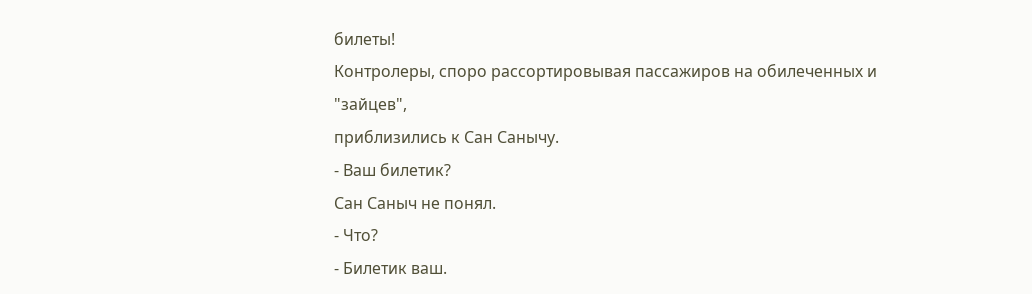билеты!
Контролеры, споро рассортировывая пассажиров на обилеченных и "зайцев",
приблизились к Сан Санычу.
- Ваш билетик?
Сан Саныч не понял.
- Что?
- Билетик ваш.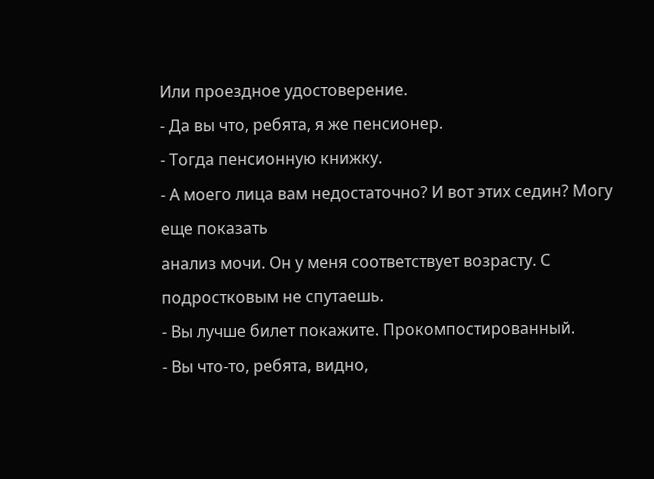Или проездное удостоверение.
- Да вы что, ребята, я же пенсионер.
- Тогда пенсионную книжку.
- А моего лица вам недостаточно? И вот этих седин? Могу еще показать
анализ мочи. Он у меня соответствует возрасту. С подростковым не спутаешь.
- Вы лучше билет покажите. Прокомпостированный.
- Вы что-то, ребята, видно,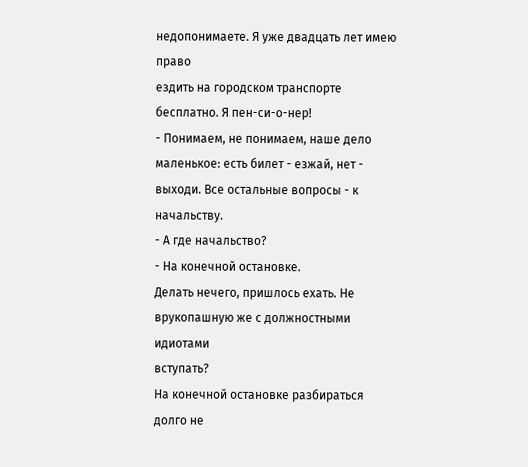недопонимаете. Я уже двадцать лет имею право
ездить на городском транспорте бесплатно. Я пен-си-о-нер!
- Понимаем, не понимаем, наше дело маленькое: есть билет - езжай, нет -
выходи. Все остальные вопросы - к начальству.
- А где начальство?
- На конечной остановке.
Делать нечего, пришлось ехать. Не врукопашную же с должностными идиотами
вступать?
На конечной остановке разбираться долго не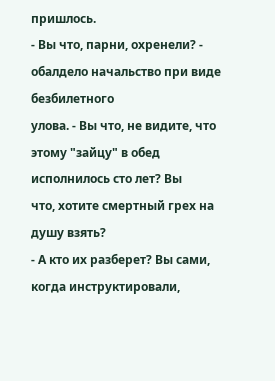пришлось.
- Вы что, парни, охренели? - обалдело начальство при виде безбилетного
улова. - Вы что, не видите, что этому "зайцу" в обед исполнилось сто лет? Вы
что, хотите смертный грех на душу взять?
- А кто их разберет? Вы сами, когда инструктировали,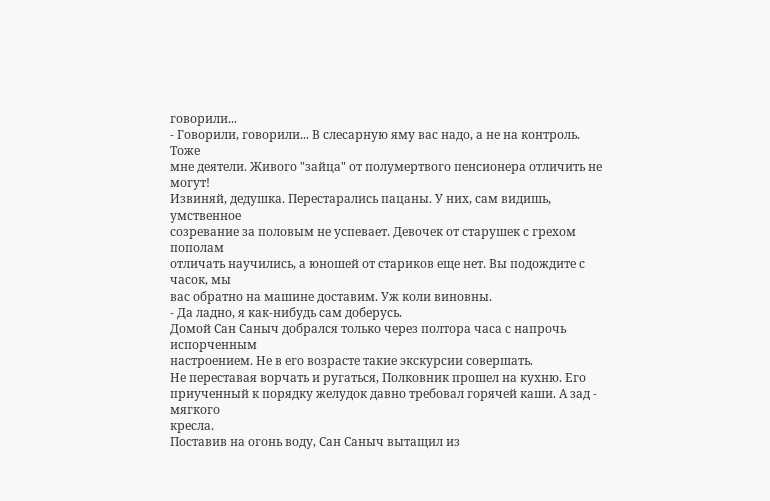говорили...
- Говорили, говорили... В слесарную яму вас надо, а не на контроль. Тоже
мне деятели. Живого "зайца" от полумертвого пенсионера отличить не могут!
Извиняй, дедушка. Перестарались пацаны. У них, сам видишь, умственное
созревание за половым не успевает. Девочек от старушек с грехом пополам
отличать научились, а юношей от стариков еще нет. Вы подождите с часок, мы
вас обратно на машине доставим. Уж коли виновны.
- Да ладно, я как-нибудь сам доберусь.
Домой Сан Саныч добрался только через полтора часа с напрочь испорченным
настроением. Не в его возрасте такие экскурсии совершать.
Не переставая ворчать и ругаться, Полковник прошел на кухню. Его
приученный к порядку желудок давно требовал горячей каши. А зад - мягкого
кресла.
Поставив на огонь воду, Сан Саныч вытащил из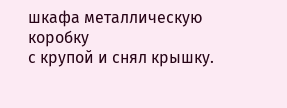шкафа металлическую коробку
с крупой и снял крышку.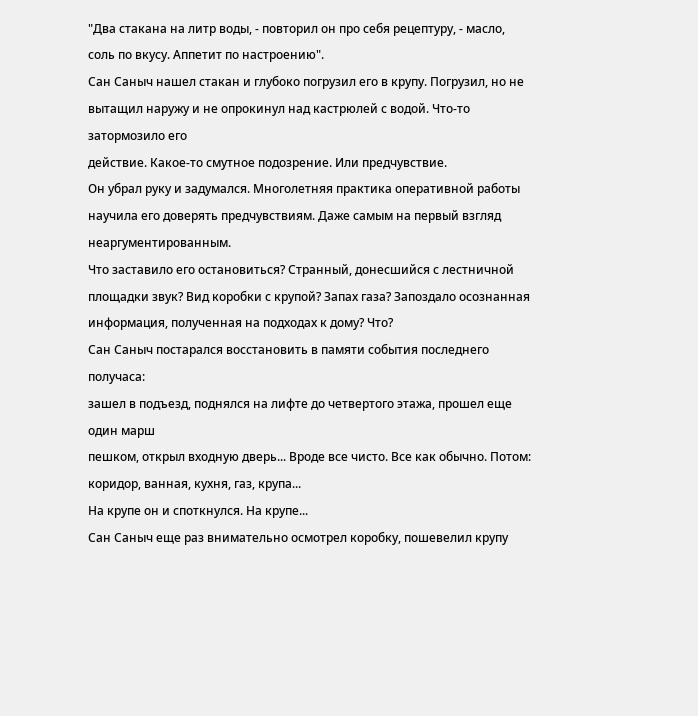"Два стакана на литр воды, - повторил он про себя рецептуру, - масло,
соль по вкусу. Аппетит по настроению".
Сан Саныч нашел стакан и глубоко погрузил его в крупу. Погрузил, но не
вытащил наружу и не опрокинул над кастрюлей с водой. Что-то затормозило его
действие. Какое-то смутное подозрение. Или предчувствие.
Он убрал руку и задумался. Многолетняя практика оперативной работы
научила его доверять предчувствиям. Даже самым на первый взгляд
неаргументированным.
Что заставило его остановиться? Странный, донесшийся с лестничной
площадки звук? Вид коробки с крупой? Запах газа? Запоздало осознанная
информация, полученная на подходах к дому? Что?
Сан Саныч постарался восстановить в памяти события последнего получаса:
зашел в подъезд, поднялся на лифте до четвертого этажа, прошел еще один марш
пешком, открыл входную дверь... Вроде все чисто. Все как обычно. Потом:
коридор, ванная, кухня, газ, крупа...
На крупе он и споткнулся. На крупе...
Сан Саныч еще раз внимательно осмотрел коробку, пошевелил крупу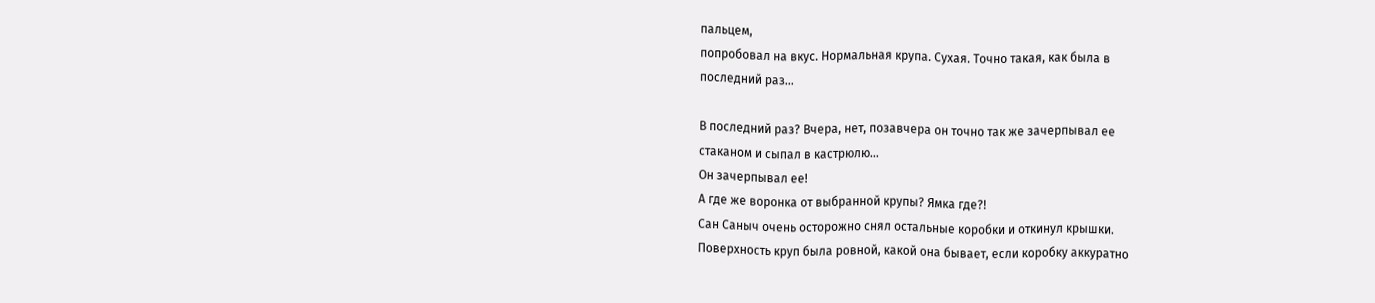пальцем,
попробовал на вкус. Нормальная крупа. Сухая. Точно такая, как была в
последний раз...

В последний раз? Вчера, нет, позавчера он точно так же зачерпывал ее
стаканом и сыпал в кастрюлю...
Он зачерпывал ее!
А где же воронка от выбранной крупы? Ямка где?!
Сан Саныч очень осторожно снял остальные коробки и откинул крышки.
Поверхность круп была ровной, какой она бывает, если коробку аккуратно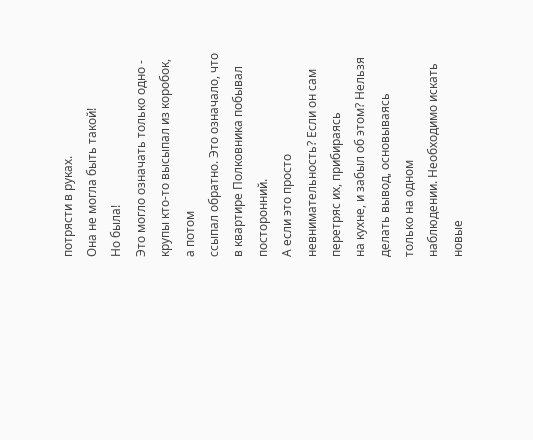потрясти в руках.
Она не могла быть такой!
Но была!
Это могло означать только одно - крупы кто-то высыпал из коробок, а потом
ссыпал обратно. Это означало, что в квартире Полковника побывал посторонний.
А если это просто невнимательность? Если он сам перетряс их, прибираясь
на кухне, и забыл об этом? Нельзя делать вывод, основываясь только на одном
наблюдении. Необходимо искать новые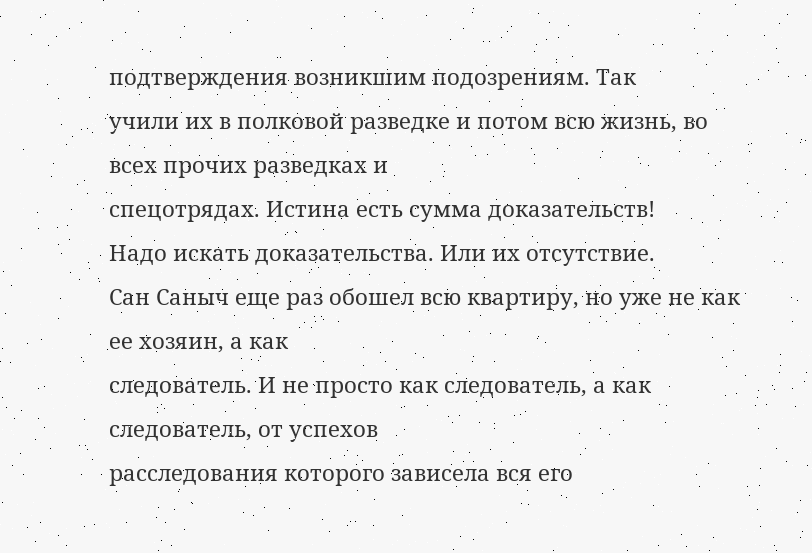подтверждения возникшим подозрениям. Так
учили их в полковой разведке и потом всю жизнь, во всех прочих разведках и
спецотрядах. Истина есть сумма доказательств!
Надо искать доказательства. Или их отсутствие.
Сан Саныч еще раз обошел всю квартиру, но уже не как ее хозяин, а как
следователь. И не просто как следователь, а как следователь, от успехов
расследования которого зависела вся его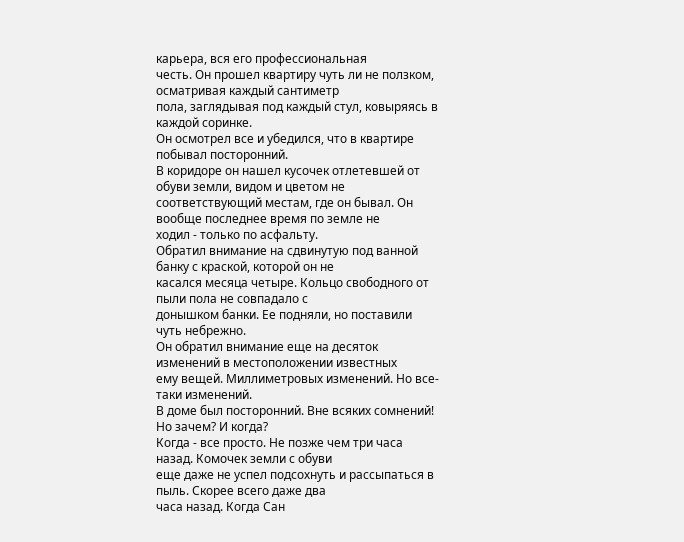карьера, вся его профессиональная
честь. Он прошел квартиру чуть ли не ползком, осматривая каждый сантиметр
пола, заглядывая под каждый стул, ковыряясь в каждой соринке.
Он осмотрел все и убедился, что в квартире побывал посторонний.
В коридоре он нашел кусочек отлетевшей от обуви земли, видом и цветом не
соответствующий местам, где он бывал. Он вообще последнее время по земле не
ходил - только по асфальту.
Обратил внимание на сдвинутую под ванной банку с краской, которой он не
касался месяца четыре. Кольцо свободного от пыли пола не совпадало с
донышком банки. Ее подняли, но поставили чуть небрежно.
Он обратил внимание еще на десяток изменений в местоположении известных
ему вещей. Миллиметровых изменений. Но все-таки изменений.
В доме был посторонний. Вне всяких сомнений!
Но зачем? И когда?
Когда - все просто. Не позже чем три часа назад. Комочек земли с обуви
еще даже не успел подсохнуть и рассыпаться в пыль. Скорее всего даже два
часа назад. Когда Сан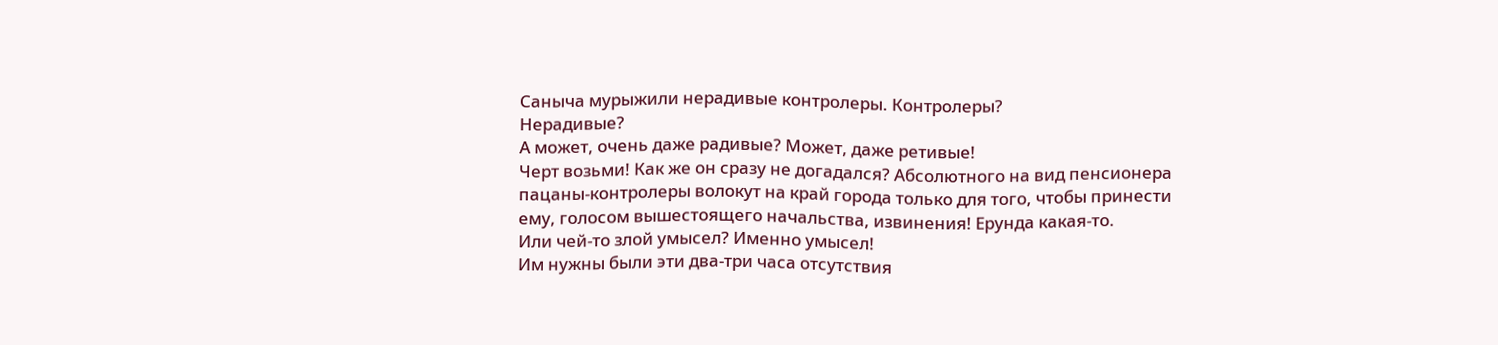Саныча мурыжили нерадивые контролеры. Контролеры?
Нерадивые?
А может, очень даже радивые? Может, даже ретивые!
Черт возьми! Как же он сразу не догадался? Абсолютного на вид пенсионера
пацаны-контролеры волокут на край города только для того, чтобы принести
ему, голосом вышестоящего начальства, извинения! Ерунда какая-то.
Или чей-то злой умысел? Именно умысел!
Им нужны были эти два-три часа отсутствия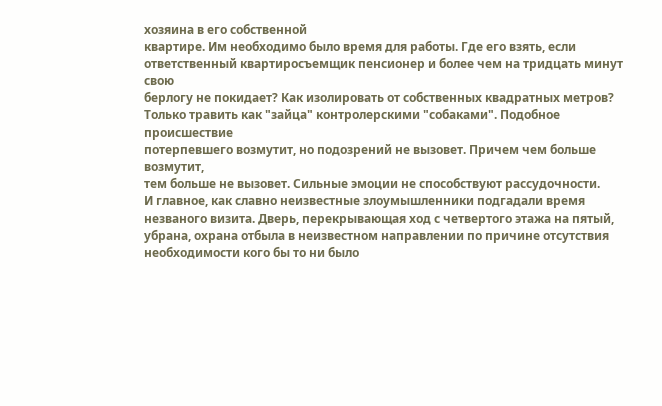хозяина в его собственной
квартире. Им необходимо было время для работы. Где его взять, если
ответственный квартиросъемщик пенсионер и более чем на тридцать минут свою
берлогу не покидает? Как изолировать от собственных квадратных метров?
Только травить как "зайца" контролерскими "собаками". Подобное происшествие
потерпевшего возмутит, но подозрений не вызовет. Причем чем больше возмутит,
тем больше не вызовет. Сильные эмоции не способствуют рассудочности.
И главное, как славно неизвестные злоумышленники подгадали время
незваного визита. Дверь, перекрывающая ход с четвертого этажа на пятый,
убрана, охрана отбыла в неизвестном направлении по причине отсутствия
необходимости кого бы то ни было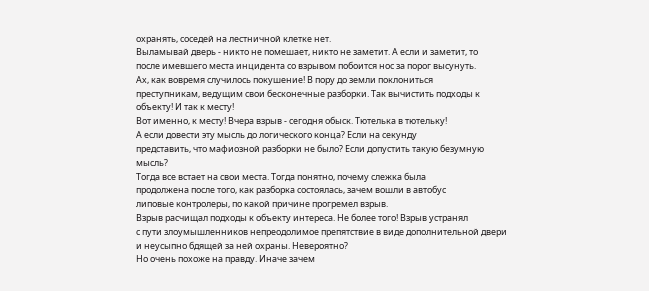охранять, соседей на лестничной клетке нет.
Выламывай дверь - никто не помешает, никто не заметит. А если и заметит, то
после имевшего места инцидента со взрывом побоится нос за порог высунуть.
Ах, как вовремя случилось покушение! В пору до земли поклониться
преступникам, ведущим свои бесконечные разборки. Так вычистить подходы к
объекту! И так к месту!
Вот именно, к месту! Вчера взрыв - сегодня обыск. Тютелька в тютельку!
А если довести эту мысль до логического конца? Если на секунду
представить, что мафиозной разборки не было? Если допустить такую безумную
мысль?
Тогда все встает на свои места. Тогда понятно, почему слежка была
продолжена после того, как разборка состоялась, зачем вошли в автобус
липовые контролеры, по какой причине прогремел взрыв.
Взрыв расчищал подходы к объекту интереса. Не более того! Взрыв устранял
с пути злоумышленников непреодолимое препятствие в виде дополнительной двери
и неусыпно бдящей за ней охраны. Невероятно?
Но очень похоже на правду. Иначе зачем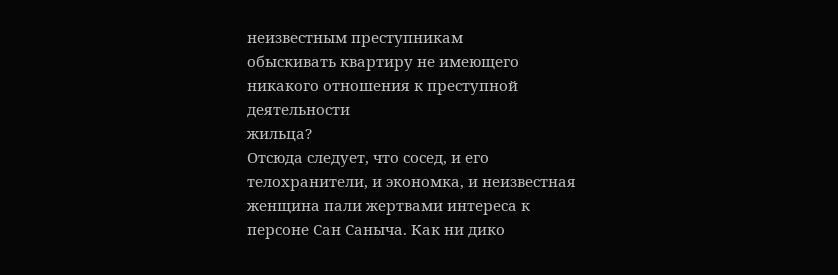неизвестным преступникам
обыскивать квартиру не имеющего никакого отношения к преступной деятельности
жильца?
Отсюда следует, что сосед, и его телохранители, и экономка, и неизвестная
женщина пали жертвами интереса к персоне Сан Саныча. Как ни дико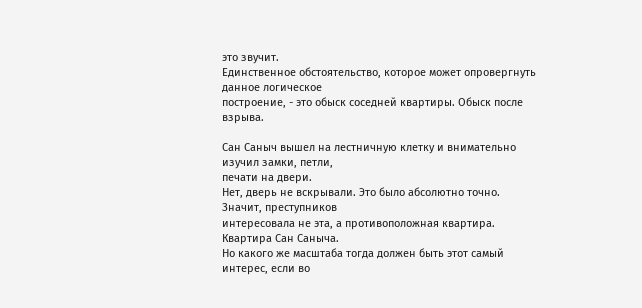это звучит.
Единственное обстоятельство, которое может опровергнуть данное логическое
построение, - это обыск соседней квартиры. Обыск после взрыва.

Сан Саныч вышел на лестничную клетку и внимательно изучил замки, петли,
печати на двери.
Нет, дверь не вскрывали. Это было абсолютно точно. Значит, преступников
интересовала не эта, а противоположная квартира. Квартира Сан Саныча.
Но какого же масштаба тогда должен быть этот самый интерес, если во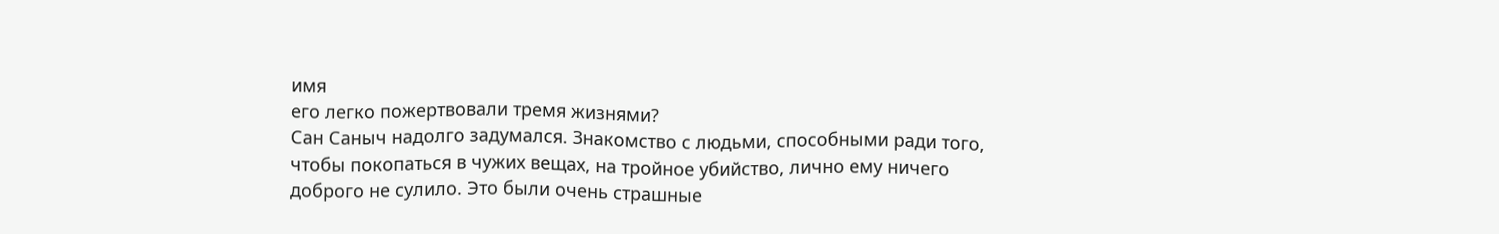имя
его легко пожертвовали тремя жизнями?
Сан Саныч надолго задумался. Знакомство с людьми, способными ради того,
чтобы покопаться в чужих вещах, на тройное убийство, лично ему ничего
доброго не сулило. Это были очень страшные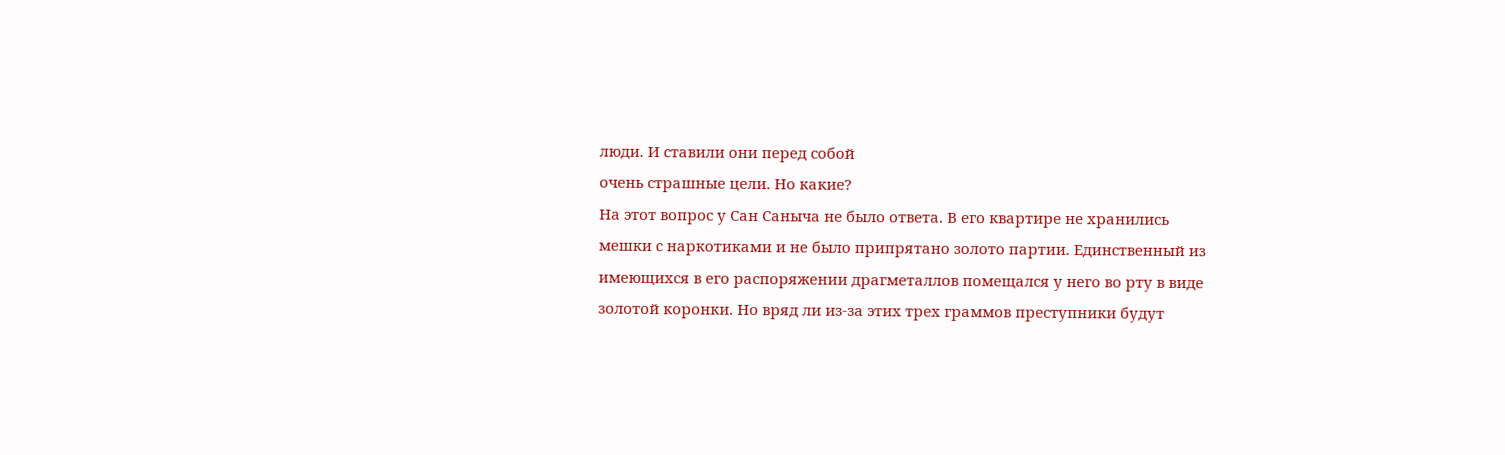люди. И ставили они перед собой
очень страшные цели. Но какие?
На этот вопрос у Сан Саныча не было ответа. В его квартире не хранились
мешки с наркотиками и не было припрятано золото партии. Единственный из
имеющихся в его распоряжении драгметаллов помещался у него во рту в виде
золотой коронки. Но вряд ли из-за этих трех граммов преступники будут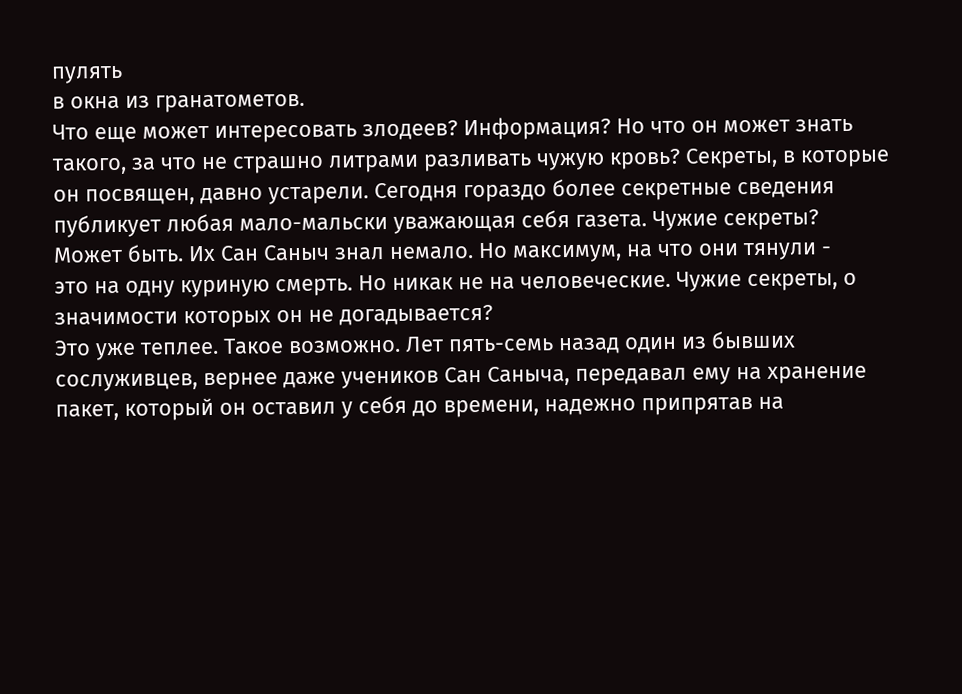пулять
в окна из гранатометов.
Что еще может интересовать злодеев? Информация? Но что он может знать
такого, за что не страшно литрами разливать чужую кровь? Секреты, в которые
он посвящен, давно устарели. Сегодня гораздо более секретные сведения
публикует любая мало-мальски уважающая себя газета. Чужие секреты?
Может быть. Их Сан Саныч знал немало. Но максимум, на что они тянули -
это на одну куриную смерть. Но никак не на человеческие. Чужие секреты, о
значимости которых он не догадывается?
Это уже теплее. Такое возможно. Лет пять-семь назад один из бывших
сослуживцев, вернее даже учеников Сан Саныча, передавал ему на хранение
пакет, который он оставил у себя до времени, надежно припрятав на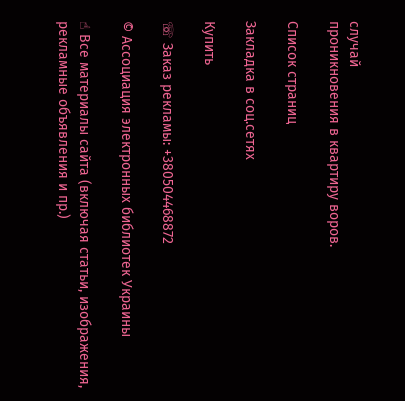случай
проникновения в квартиру воров.

Список страниц

Закладка в соц.сетях

Купить

☏ Заказ рекламы: +380504468872

© Ассоциация электронных библиотек Украины

☝ Все материалы сайта (включая статьи, изображения, рекламные объявления и пр.)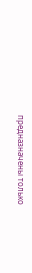предназначены только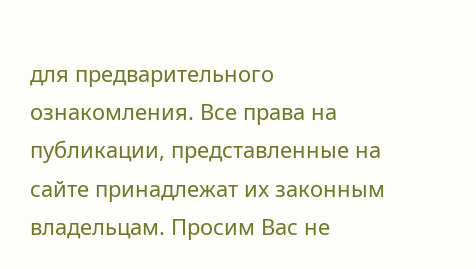для предварительного ознакомления. Все права на публикации, представленные на сайте принадлежат их законным владельцам. Просим Вас не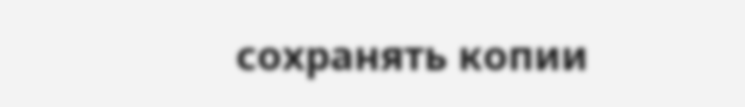сохранять копии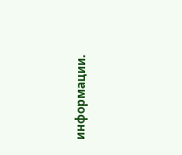информации.